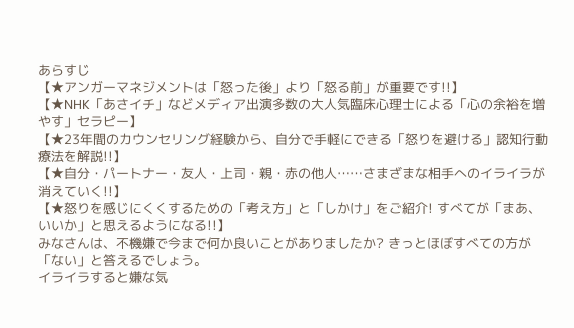あらすじ
【★アンガーマネジメントは「怒った後」より「怒る前」が重要です!!】
【★NHK「あさイチ」などメディア出演多数の大人気臨床心理士による「心の余裕を増やす」セラピー】
【★23年間のカウンセリング経験から、自分で手軽にできる「怒りを避ける」認知行動療法を解説!!】
【★自分・パートナー・友人・上司・親・赤の他人……さまざまな相手へのイライラが消えていく!!】
【★怒りを感じにくくするための「考え方」と「しかけ」をご紹介! すべてが「まあ、いいか」と思えるようになる!!】
みなさんは、不機嫌で今まで何か良いことがありましたか? きっとほぼすべての方が「ない」と答えるでしょう。
イライラすると嫌な気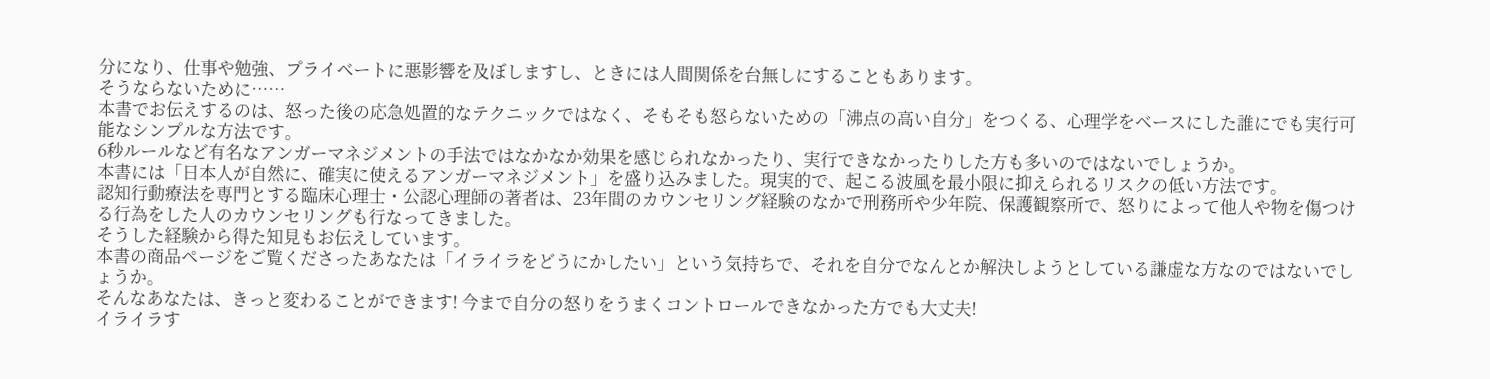分になり、仕事や勉強、プライベートに悪影響を及ぼしますし、ときには人間関係を台無しにすることもあります。
そうならないために……
本書でお伝えするのは、怒った後の応急処置的なテクニックではなく、そもそも怒らないための「沸点の高い自分」をつくる、心理学をベースにした誰にでも実行可能なシンプルな方法です。
6秒ルールなど有名なアンガーマネジメントの手法ではなかなか効果を感じられなかったり、実行できなかったりした方も多いのではないでしょうか。
本書には「日本人が自然に、確実に使えるアンガーマネジメント」を盛り込みました。現実的で、起こる波風を最小限に抑えられるリスクの低い方法です。
認知行動療法を専門とする臨床心理士・公認心理師の著者は、23年間のカウンセリング経験のなかで刑務所や少年院、保護観察所で、怒りによって他人や物を傷つける行為をした人のカウンセリングも行なってきました。
そうした経験から得た知見もお伝えしています。
本書の商品ページをご覧くださったあなたは「イライラをどうにかしたい」という気持ちで、それを自分でなんとか解決しようとしている謙虚な方なのではないでしょうか。
そんなあなたは、きっと変わることができます! 今まで自分の怒りをうまくコントロールできなかった方でも大丈夫!
イライラす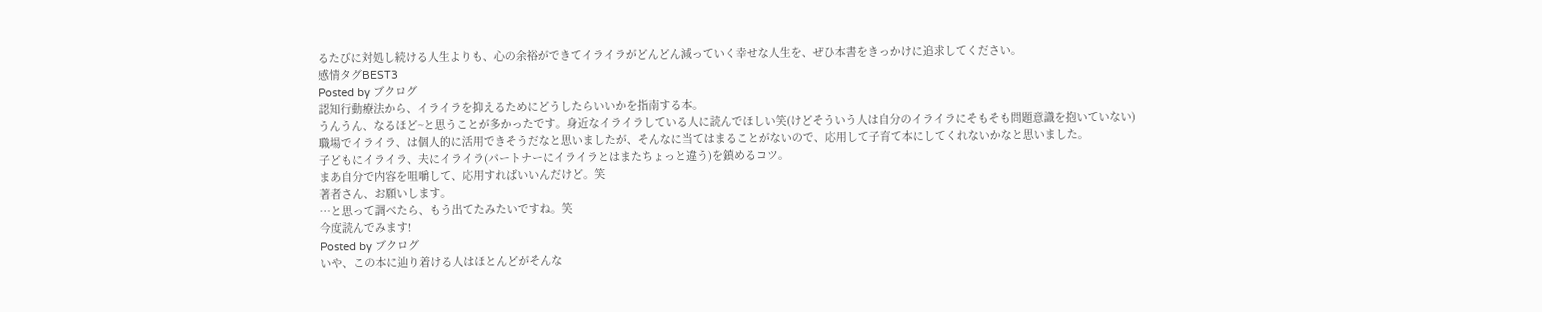るたびに対処し続ける人生よりも、心の余裕ができてイライラがどんどん減っていく幸せな人生を、ぜひ本書をきっかけに追求してください。
感情タグBEST3
Posted by ブクログ
認知行動療法から、イライラを抑えるためにどうしたらいいかを指南する本。
うんうん、なるほど~と思うことが多かったです。身近なイライラしている人に読んでほしい笑(けどそういう人は自分のイライラにそもそも問題意識を抱いていない)
職場でイライラ、は個人的に活用できそうだなと思いましたが、そんなに当てはまることがないので、応用して子育て本にしてくれないかなと思いました。
子どもにイライラ、夫にイライラ(パートナーにイライラとはまたちょっと違う)を鎮めるコツ。
まあ自分で内容を咀嚼して、応用すればいいんだけど。笑
著者さん、お願いします。
…と思って調べたら、もう出てたみたいですね。笑
今度読んでみます!
Posted by ブクログ
いや、この本に辿り着ける人はほとんどがそんな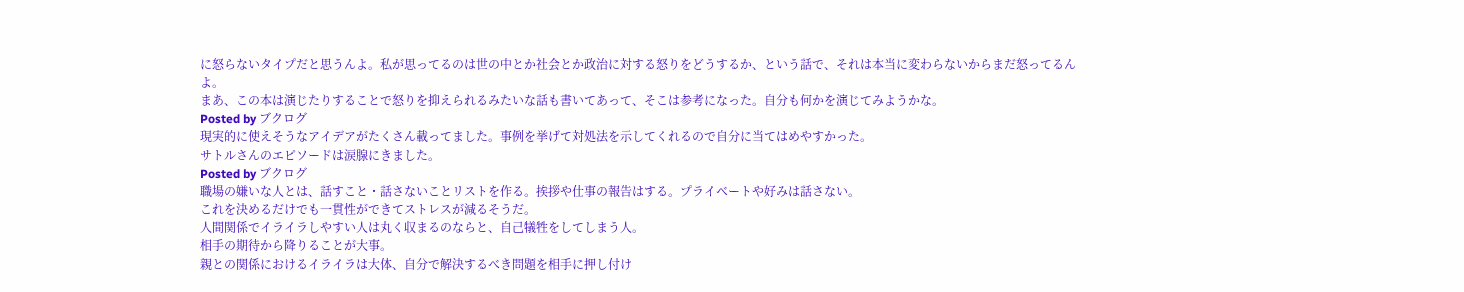に怒らないタイプだと思うんよ。私が思ってるのは世の中とか社会とか政治に対する怒りをどうするか、という話で、それは本当に変わらないからまだ怒ってるんよ。
まあ、この本は演じたりすることで怒りを抑えられるみたいな話も書いてあって、そこは参考になった。自分も何かを演じてみようかな。
Posted by ブクログ
現実的に使えそうなアイデアがたくさん載ってました。事例を挙げて対処法を示してくれるので自分に当てはめやすかった。
サトルさんのエピソードは涙腺にきました。
Posted by ブクログ
職場の嫌いな人とは、話すこと・話さないことリストを作る。挨拶や仕事の報告はする。プライベートや好みは話さない。
これを決めるだけでも一貫性ができてストレスが減るそうだ。
人間関係でイライラしやすい人は丸く収まるのならと、自己犠牲をしてしまう人。
相手の期待から降りることが大事。
親との関係におけるイライラは大体、自分で解決するべき問題を相手に押し付け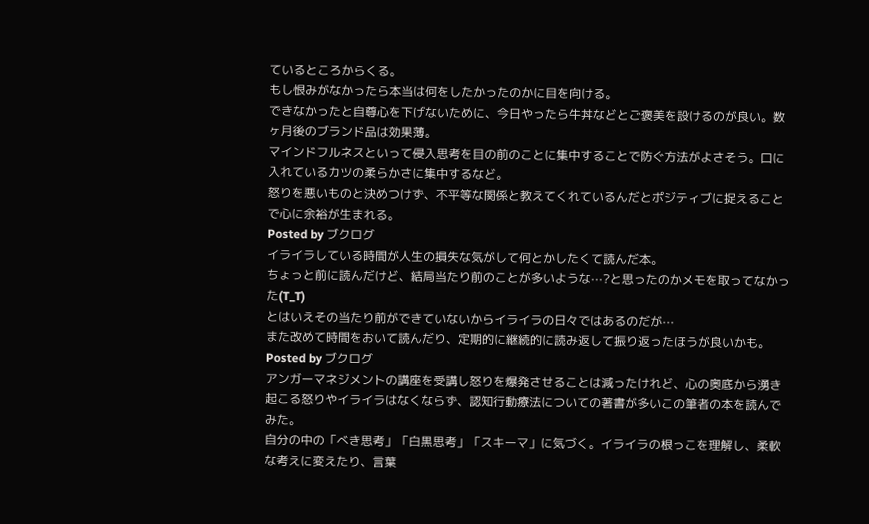ているところからくる。
もし恨みがなかったら本当は何をしたかったのかに目を向ける。
できなかったと自尊心を下げないために、今日やったら牛丼などとご褒美を設けるのが良い。数ヶ月後のブランド品は効果薄。
マインドフルネスといって侵入思考を目の前のことに集中することで防ぐ方法がよさそう。口に入れているカツの柔らかさに集中するなど。
怒りを悪いものと決めつけず、不平等な関係と教えてくれているんだとポジティブに捉えることで心に余裕が生まれる。
Posted by ブクログ
イライラしている時間が人生の損失な気がして何とかしたくて読んだ本。
ちょっと前に読んだけど、結局当たり前のことが多いような⋯?と思ったのかメモを取ってなかった(T_T)
とはいえその当たり前ができていないからイライラの日々ではあるのだが⋯
また改めて時間をおいて読んだり、定期的に継続的に読み返して振り返ったほうが良いかも。
Posted by ブクログ
アンガーマネジメントの講座を受講し怒りを爆発させることは減ったけれど、心の奥底から湧き起こる怒りやイライラはなくならず、認知行動療法についての著書が多いこの筆者の本を読んでみた。
自分の中の「べき思考」「白黒思考」「スキーマ」に気づく。イライラの根っこを理解し、柔軟な考えに変えたり、言葉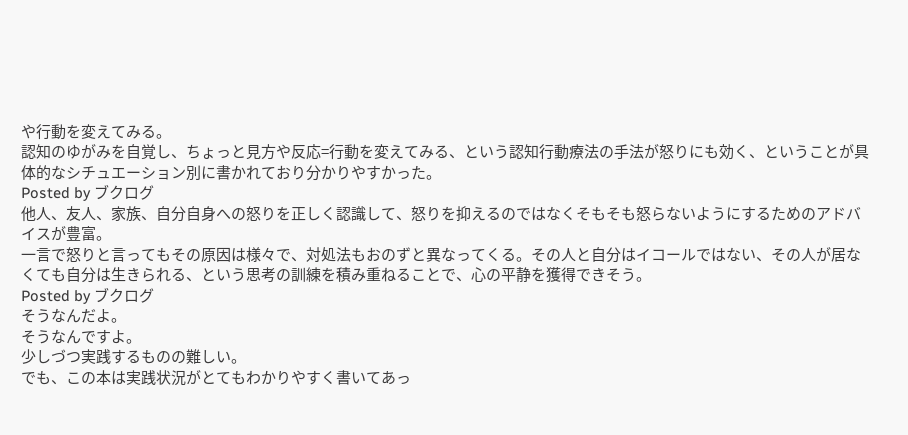や行動を変えてみる。
認知のゆがみを自覚し、ちょっと見方や反応=行動を変えてみる、という認知行動療法の手法が怒りにも効く、ということが具体的なシチュエーション別に書かれており分かりやすかった。
Posted by ブクログ
他人、友人、家族、自分自身への怒りを正しく認識して、怒りを抑えるのではなくそもそも怒らないようにするためのアドバイスが豊富。
一言で怒りと言ってもその原因は様々で、対処法もおのずと異なってくる。その人と自分はイコールではない、その人が居なくても自分は生きられる、という思考の訓練を積み重ねることで、心の平静を獲得できそう。
Posted by ブクログ
そうなんだよ。
そうなんですよ。
少しづつ実践するものの難しい。
でも、この本は実践状況がとてもわかりやすく書いてあっ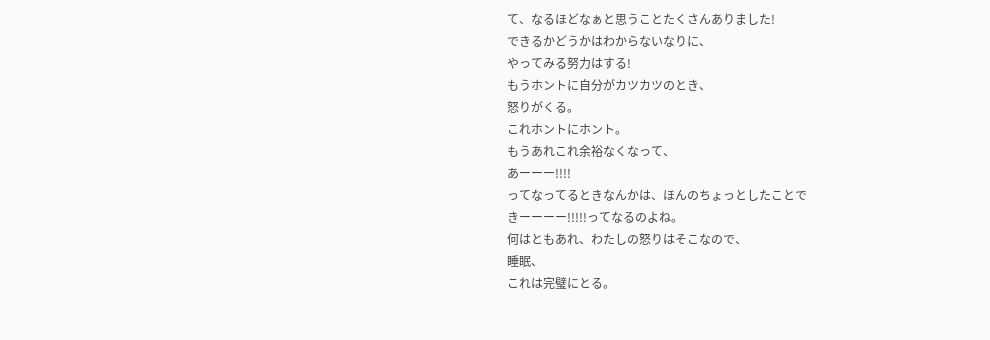て、なるほどなぁと思うことたくさんありました!
できるかどうかはわからないなりに、
やってみる努力はする!
もうホントに自分がカツカツのとき、
怒りがくる。
これホントにホント。
もうあれこれ余裕なくなって、
あーーー!!!!
ってなってるときなんかは、ほんのちょっとしたことで
きーーーー!!!!!ってなるのよね。
何はともあれ、わたしの怒りはそこなので、
睡眠、
これは完璧にとる。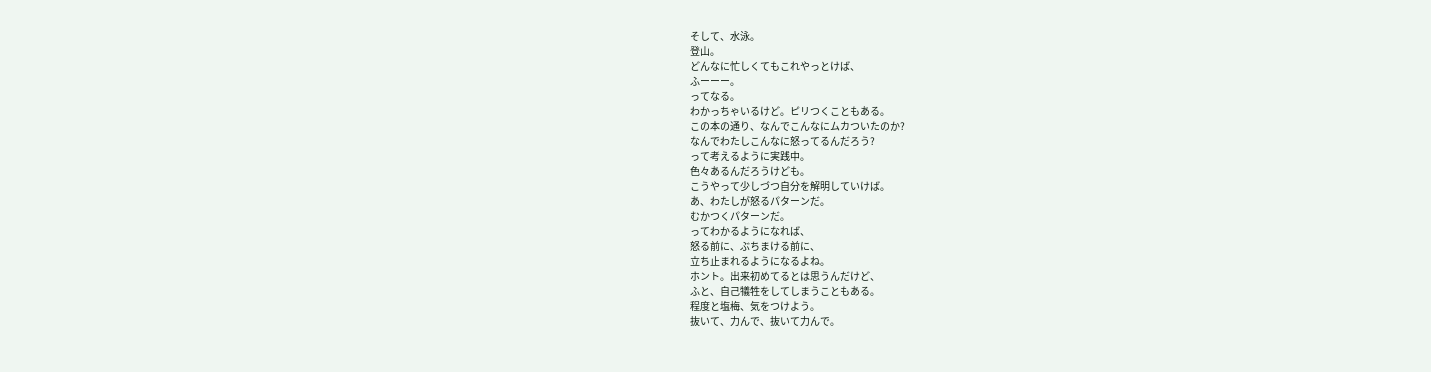そして、水泳。
登山。
どんなに忙しくてもこれやっとけば、
ふーーー。
ってなる。
わかっちゃいるけど。ピリつくこともある。
この本の通り、なんでこんなにムカついたのか?
なんでわたしこんなに怒ってるんだろう?
って考えるように実践中。
色々あるんだろうけども。
こうやって少しづつ自分を解明していけば。
あ、わたしが怒るパターンだ。
むかつくパターンだ。
ってわかるようになれば、
怒る前に、ぶちまける前に、
立ち止まれるようになるよね。
ホント。出来初めてるとは思うんだけど、
ふと、自己犠牲をしてしまうこともある。
程度と塩梅、気をつけよう。
抜いて、力んで、抜いて力んで。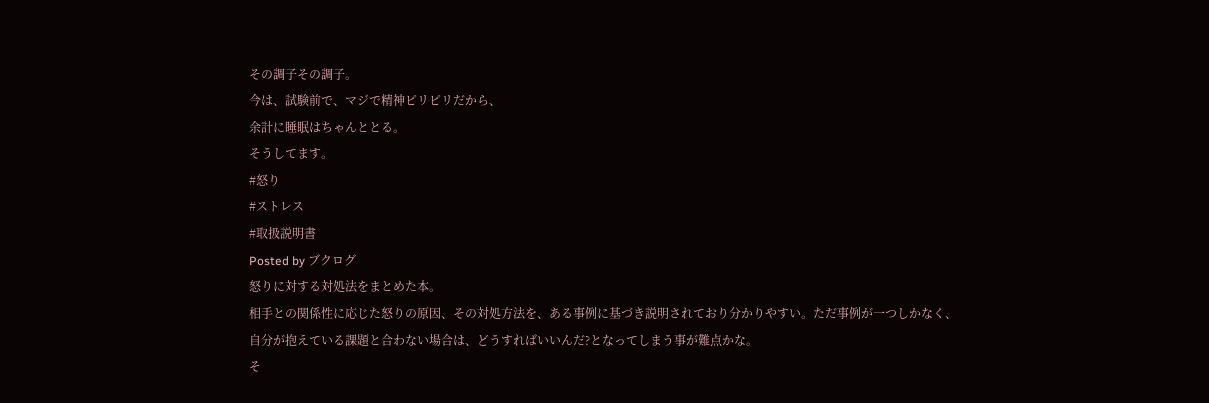その調子その調子。
今は、試験前で、マジで精神ピリピリだから、
余計に睡眠はちゃんととる。
そうしてます。
#怒り
#ストレス
#取扱説明書
Posted by ブクログ
怒りに対する対処法をまとめた本。
相手との関係性に応じた怒りの原因、その対処方法を、ある事例に基づき説明されており分かりやすい。ただ事例が一つしかなく、自分が抱えている課題と合わない場合は、どうすればいいんだ?となってしまう事が難点かな。
そ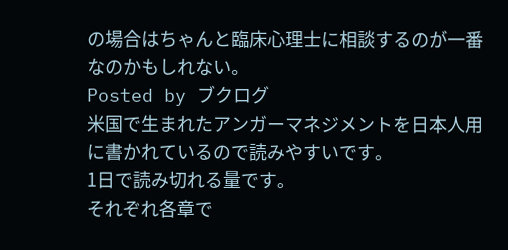の場合はちゃんと臨床心理士に相談するのが一番なのかもしれない。
Posted by ブクログ
米国で生まれたアンガーマネジメントを日本人用に書かれているので読みやすいです。
1日で読み切れる量です。
それぞれ各章で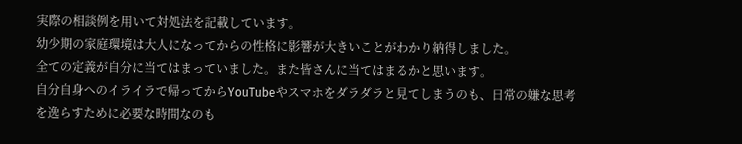実際の相談例を用いて対処法を記載しています。
幼少期の家庭環境は大人になってからの性格に影響が大きいことがわかり納得しました。
全ての定義が自分に当てはまっていました。また皆さんに当てはまるかと思います。
自分自身へのイライラで帰ってからYouTubeやスマホをダラダラと見てしまうのも、日常の嫌な思考を逸らすために必要な時間なのも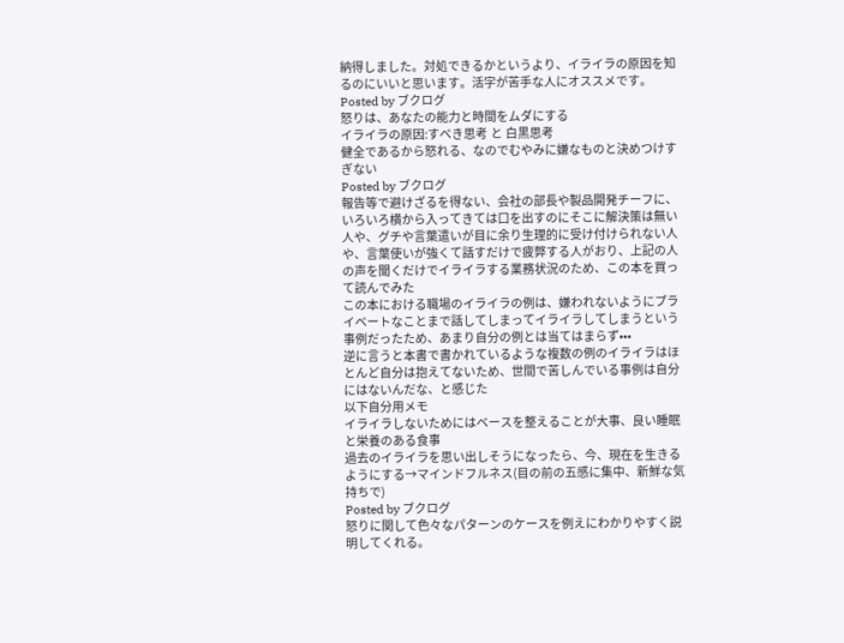納得しました。対処できるかというより、イライラの原因を知るのにいいと思います。活字が苦手な人にオススメです。
Posted by ブクログ
怒りは、あなたの能力と時間をムダにする
イライラの原因:すべき思考 と 白黒思考
健全であるから怒れる、なのでむやみに嫌なものと決めつけすぎない
Posted by ブクログ
報告等で避けざるを得ない、会社の部長や製品開発チーフに、いろいろ横から入ってきては口を出すのにそこに解決策は無い人や、グチや言葉遣いが目に余り生理的に受け付けられない人や、言葉使いが強くて話すだけで疲弊する人がおり、上記の人の声を聞くだけでイライラする業務状況のため、この本を買って読んでみた
この本における職場のイライラの例は、嫌われないようにプライベートなことまで話してしまってイライラしてしまうという事例だったため、あまり自分の例とは当てはまらず•••
逆に言うと本書で書かれているような複数の例のイライラはほとんど自分は抱えてないため、世間で苦しんでいる事例は自分にはないんだな、と感じた
以下自分用メモ
イライラしないためにはベースを整えることが大事、良い睡眠と栄養のある食事
過去のイライラを思い出しそうになったら、今、現在を生きるようにする→マインドフルネス(目の前の五感に集中、新鮮な気持ちで)
Posted by ブクログ
怒りに関して色々なパターンのケースを例えにわかりやすく説明してくれる。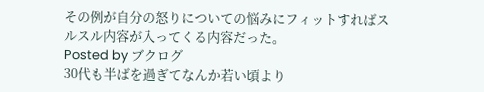その例が自分の怒りについての悩みにフィットすればスルスル内容が入ってくる内容だった。
Posted by ブクログ
30代も半ばを過ぎてなんか若い頃より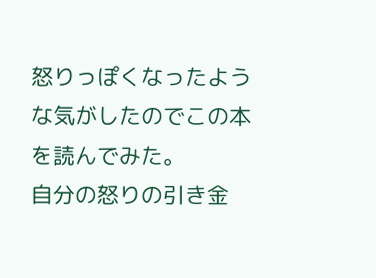怒りっぽくなったような気がしたのでこの本を読んでみた。
自分の怒りの引き金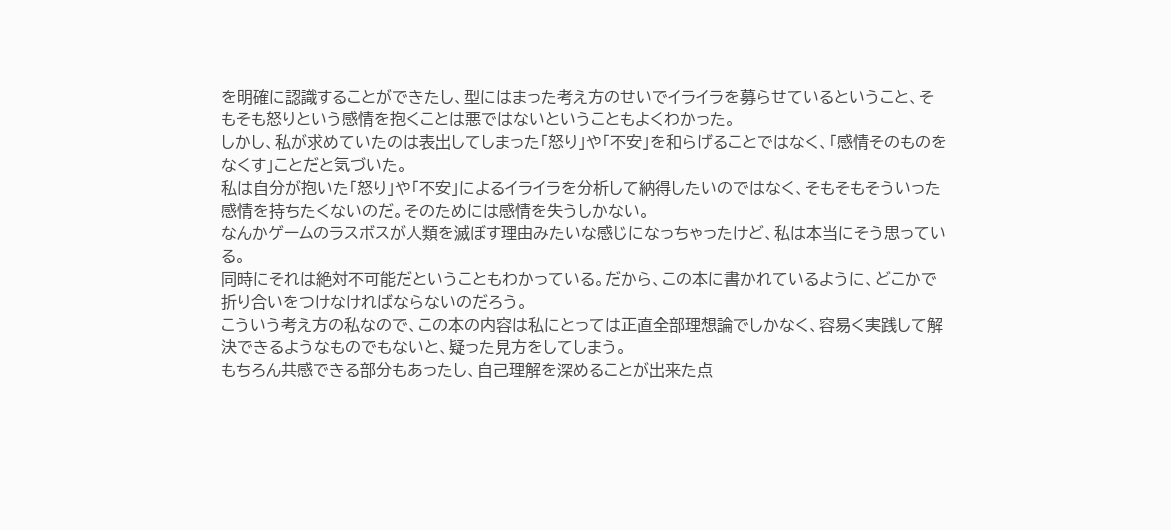を明確に認識することができたし、型にはまった考え方のせいでイライラを募らせているということ、そもそも怒りという感情を抱くことは悪ではないということもよくわかった。
しかし、私が求めていたのは表出してしまった「怒り」や「不安」を和らげることではなく、「感情そのものをなくす」ことだと気づいた。
私は自分が抱いた「怒り」や「不安」によるイライラを分析して納得したいのではなく、そもそもそういった感情を持ちたくないのだ。そのためには感情を失うしかない。
なんかゲームのラスボスが人類を滅ぼす理由みたいな感じになっちゃったけど、私は本当にそう思っている。
同時にそれは絶対不可能だということもわかっている。だから、この本に書かれているように、どこかで折り合いをつけなければならないのだろう。
こういう考え方の私なので、この本の内容は私にとっては正直全部理想論でしかなく、容易く実践して解決できるようなものでもないと、疑った見方をしてしまう。
もちろん共感できる部分もあったし、自己理解を深めることが出来た点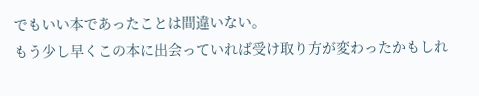でもいい本であったことは間違いない。
もう少し早くこの本に出会っていれば受け取り方が変わったかもしれ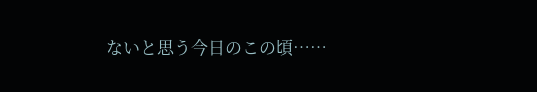ないと思う今日のこの頃……